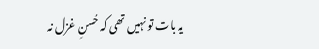یہ بات تو نہیں تھی کہ حُسنِ غزل نہ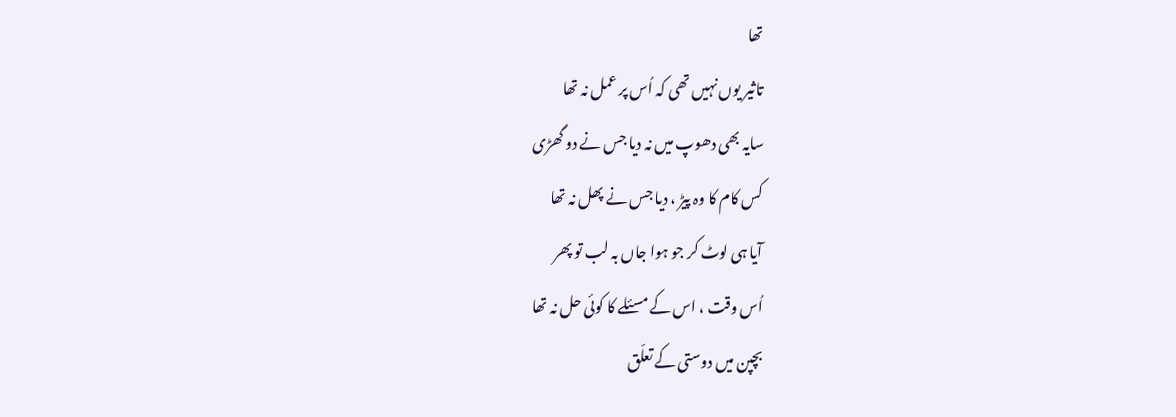تھا
تاثیر یوں نہیں تھی کہ اُس پر عمل نہ تھا
سایہ بھی دھوپ میں نہ دیا جس نے دو گھڑی
کس کام کا وہ پیڑ ، دیا جس نے پھل نہ تھا
آیا ہی لوٹ کر جو ہوا جاں بہ لب تو پھر
اُس وقت ، اس کے مسئلے کا کوئی حل نہ تھا
بچپن میں دوستی کے تعلّق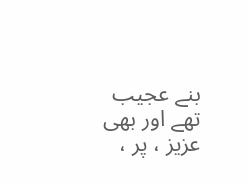بنے عجیب
تھے اور بھی عزیز ، پر ،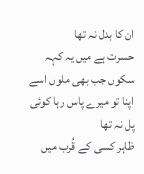ان کا بدل نہ تھا
حسرت ہے میں یہ کہہ سکوں جب بھی ملوں اسے
اپنا تو میرے پاس رہا کوئی پل نہ تھا
ظاہر کسی کے قُرب میں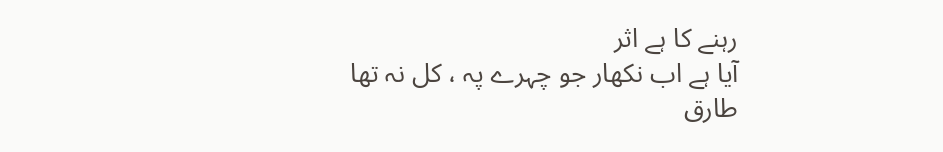رہنے کا ہے اثر
آیا ہے اب نکھار جو چہرے پہ ، کل نہ تھا
طارق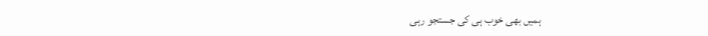ہمیں بھی خوب ہی کی جستجو رہی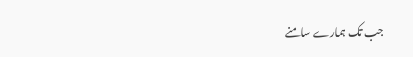جب تک ہمارے سامنے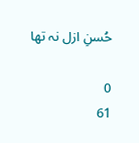حُسنِ ازل نہ تھا

0
61